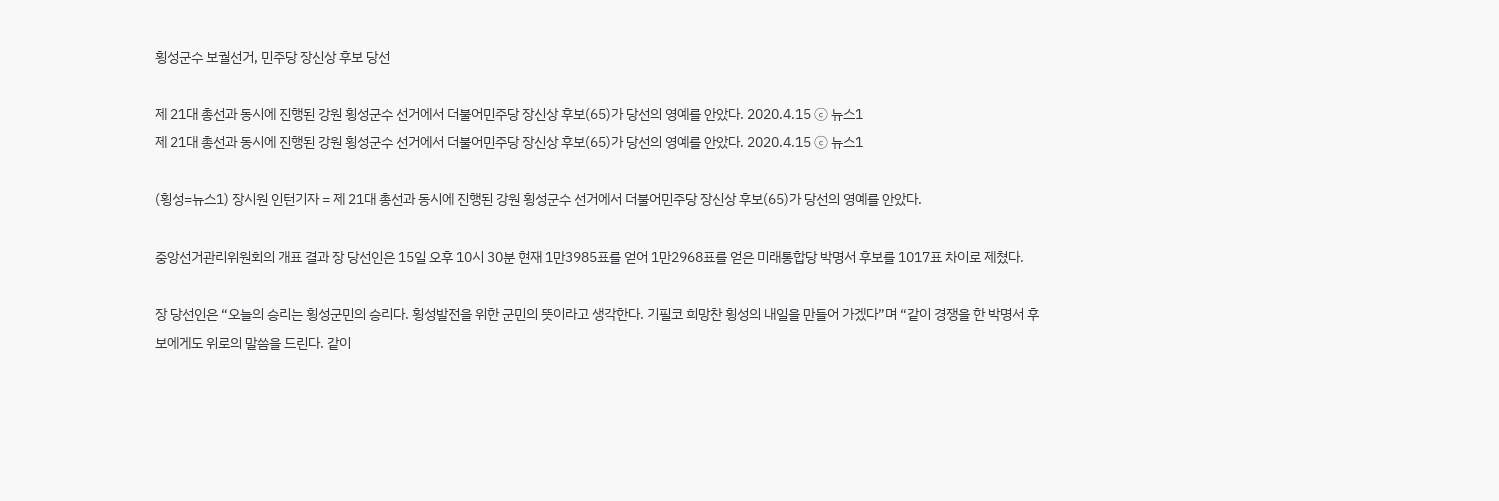횡성군수 보궐선거, 민주당 장신상 후보 당선

제 21대 총선과 동시에 진행된 강원 횡성군수 선거에서 더불어민주당 장신상 후보(65)가 당선의 영예를 안았다. 2020.4.15 ⓒ 뉴스1
제 21대 총선과 동시에 진행된 강원 횡성군수 선거에서 더불어민주당 장신상 후보(65)가 당선의 영예를 안았다. 2020.4.15 ⓒ 뉴스1

(횡성=뉴스1) 장시원 인턴기자 = 제 21대 총선과 동시에 진행된 강원 횡성군수 선거에서 더불어민주당 장신상 후보(65)가 당선의 영예를 안았다.

중앙선거관리위원회의 개표 결과 장 당선인은 15일 오후 10시 30분 현재 1만3985표를 얻어 1만2968표를 얻은 미래통합당 박명서 후보를 1017표 차이로 제쳤다.

장 당선인은 “오늘의 승리는 횡성군민의 승리다. 횡성발전을 위한 군민의 뜻이라고 생각한다. 기필코 희망찬 횡성의 내일을 만들어 가겠다”며 “같이 경쟁을 한 박명서 후보에게도 위로의 말씀을 드린다. 같이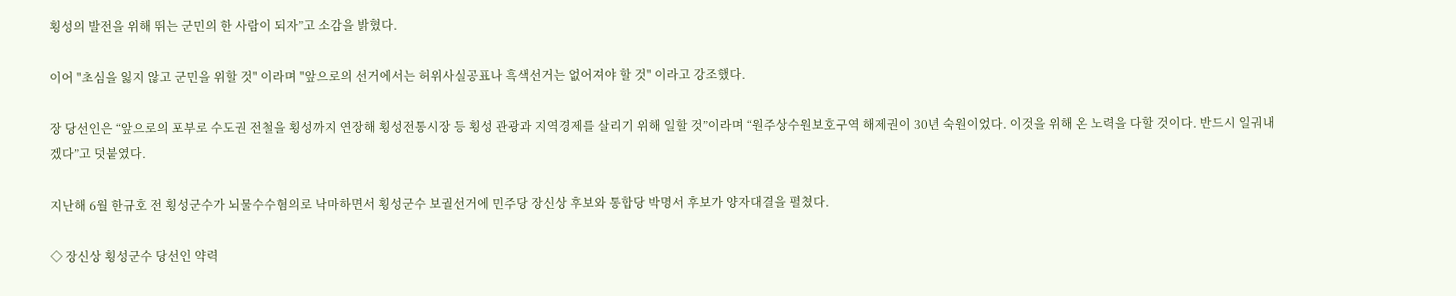횡성의 발전을 위해 뛰는 군민의 한 사람이 되자”고 소감을 밝혔다.

이어 "초심을 잃지 않고 군민을 위할 것" 이라며 "앞으로의 선거에서는 허위사실공표나 흑색선거는 없어져야 할 것" 이라고 강조했다.

장 당선인은 “앞으로의 포부로 수도권 전철을 횡성까지 연장해 횡성전통시장 등 횡성 관광과 지역경제를 살리기 위해 일할 것”이라며 “원주상수원보호구역 해제권이 30년 숙원이었다. 이것을 위해 온 노력을 다할 것이다. 반드시 일궈내겠다”고 덧붙였다.

지난해 6월 한규호 전 횡성군수가 뇌물수수혐의로 낙마하면서 횡성군수 보궐선거에 민주당 장신상 후보와 통합당 박명서 후보가 양자대결을 펼쳤다.

◇ 장신상 횡성군수 당선인 약력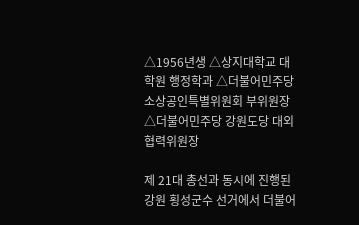△1956년생 △상지대학교 대학원 행정학과 △더불어민주당 소상공인특별위원회 부위원장 △더불어민주당 강원도당 대외협력위원장

제 21대 총선과 동시에 진행된 강원 횡성군수 선거에서 더불어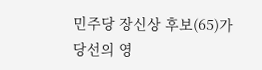민주당 장신상 후보(65)가 당선의 영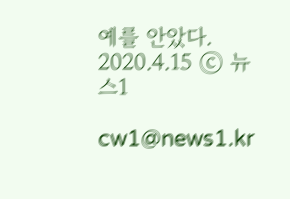예를 안았다. 2020.4.15 ⓒ 뉴스1

cw1@news1.kr